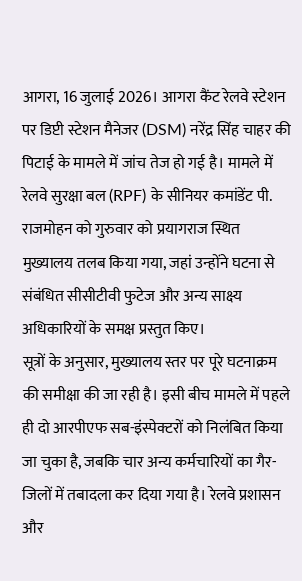आगरा, 16 जुलाई 2026। आगरा कैंट रेलवे स्टेशन पर डिप्टी स्टेशन मैनेजर (DSM) नरेंद्र सिंह चाहर की पिटाई के मामले में जांच तेज हो गई है। मामले में रेलवे सुरक्षा बल (RPF) के सीनियर कमांडेंट पी. राजमोहन को गुरुवार को प्रयागराज स्थित मुख्यालय तलब किया गया, जहां उन्होंने घटना से संबंधित सीसीटीवी फुटेज और अन्य साक्ष्य अधिकारियों के समक्ष प्रस्तुत किए।
सूत्रों के अनुसार, मुख्यालय स्तर पर पूरे घटनाक्रम की समीक्षा की जा रही है। इसी बीच मामले में पहले ही दो आरपीएफ सब-इंस्पेक्टरों को निलंबित किया जा चुका है, जबकि चार अन्य कर्मचारियों का गैर-जिलों में तबादला कर दिया गया है। रेलवे प्रशासन और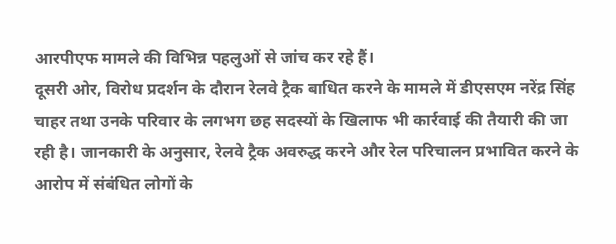आरपीएफ मामले की विभिन्न पहलुओं से जांच कर रहे हैं।
दूसरी ओर, विरोध प्रदर्शन के दौरान रेलवे ट्रैक बाधित करने के मामले में डीएसएम नरेंद्र सिंह चाहर तथा उनके परिवार के लगभग छह सदस्यों के खिलाफ भी कार्रवाई की तैयारी की जा रही है। जानकारी के अनुसार, रेलवे ट्रैक अवरुद्ध करने और रेल परिचालन प्रभावित करने के आरोप में संबंधित लोगों के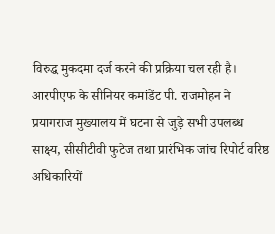विरुद्ध मुकदमा दर्ज करने की प्रक्रिया चल रही है।
आरपीएफ के सीनियर कमांडेंट पी. राजमोहन ने प्रयागराज मुख्यालय में घटना से जुड़े सभी उपलब्ध साक्ष्य, सीसीटीवी फुटेज तथा प्रारंभिक जांच रिपोर्ट वरिष्ठ अधिकारियों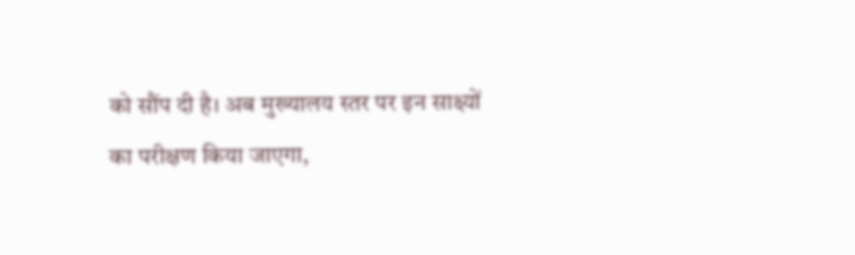को सौंप दी है। अब मुख्यालय स्तर पर इन साक्ष्यों का परीक्षण किया जाएगा,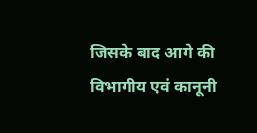जिसके बाद आगे की विभागीय एवं कानूनी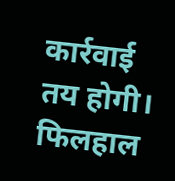कार्रवाई तय होगी।
फिलहाल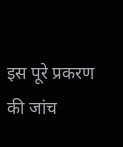इस पूरे प्रकरण की जांच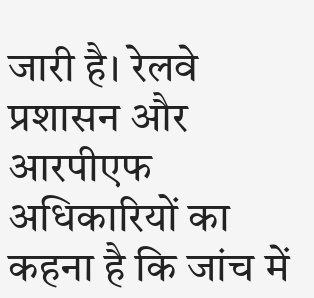जारी है। रेलवे प्रशासन और आरपीएफ अधिकारियों का कहना है कि जांच में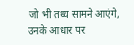जो भी तथ्य सामने आएंगे, उनके आधार पर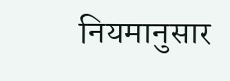नियमानुसार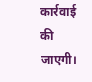कार्रवाई की जाएगी।